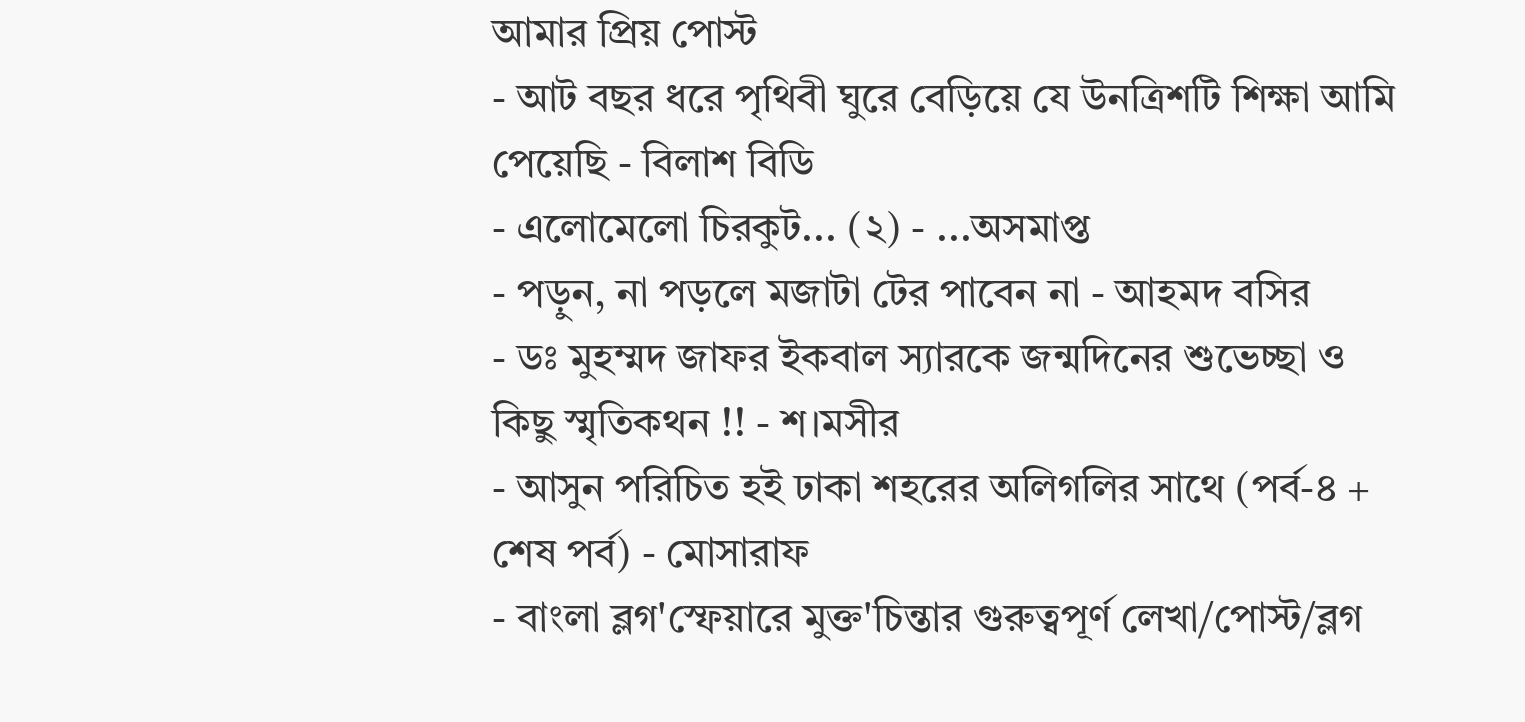আমার প্রিয় পোস্ট
- আট বছর ধরে পৃথিবী ঘুরে বেড়িয়ে যে উনত্রিশটি শিক্ষা আমি পেয়েছি - বিলাশ বিডি
- এলোমেলো চিরকুট... (২) - ...অসমাপ্ত
- পড়ুন, না পড়লে মজাটা টের পাবেন না - আহমদ বসির
- ডঃ মুহম্মদ জাফর ইকবাল স্যারকে জন্মদিনের শুভেচ্ছা ও কিছু স্মৃতিকথন !! - শ।মসীর
- আসুন পরিচিত হই ঢাকা শহরের অলিগলির সাথে (পর্ব-৪ + শেষ পর্ব) - মোসারাফ
- বাংলা ব্লগ'স্ফেয়ারে মুক্ত'চিন্তার গুরুত্বপূর্ণ লেখা/পোস্ট/ব্লগ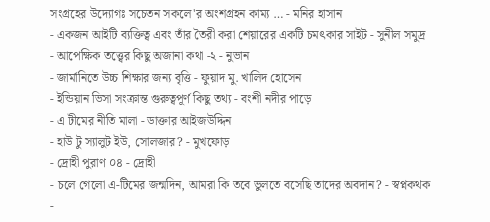সংগ্রহের উদ্যোগঃ সচেতন সকলে'র অংশগ্রহন কাম্য … - মনির হাসান
- একজন আইটি ব্যক্তিত্ব এবং তাঁর তৈরী করা শেয়ারের একটি চমৎকার সাইট - সুনীল সমুদ্র
- আপেক্ষিক তত্ত্বের কিছু অজানা কথা -২ - নুভান
- জার্মানিতে উচ্চ শিক্ষার জন্য বৃত্তি - ফুয়াদ মু. খালিদ হোসেন
- ইন্ডিয়ান ভিসা সংক্রান্ত গুরুত্বপূর্ণ কিছু তথ্য - বংশী নদীর পাড়ে
- এ টীমের নীতি মালা - ডাক্তার আইজউদ্দিন
- হাউ টু স্যালুট ইউ, সোলজার? - মুখফোড়
- দ্রোহী পুরাণ ০৪ - দ্রোহী
- চলে গেলো এ-টিমের জন্মদিন, আমরা কি তবে ভুলতে বসেছি তাদের অবদান? - স্বপ্নকথক
-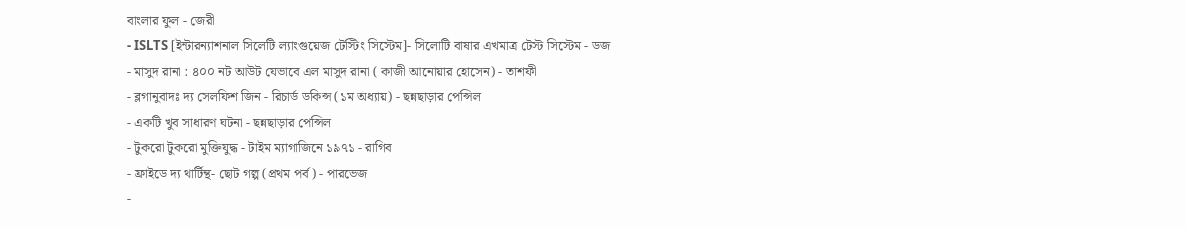বাংলার ফুল - জেরী
- ISLTS [ইন্টারন্যাশনাল সিলেটি ল্যাংগুয়েজ টেস্টিং সিস্টেম]- সিলোটি বাষার এখমাত্র টেস্ট সিস্টেম - ডজ
- মাসুদ রানা : ৪০০ নট আউট যেভাবে এল মাসুদ রানা ( কাজী আনোয়ার হোসেন) - তাশফী
- ব্লগানুবাদঃ দ্য সেলফিশ জিন - রিচার্ড ডকিন্স (১ম অধ্যায়) - ছন্নছাড়ার পেন্সিল
- একটি খুব সাধারণ ঘটনা - ছন্নছাড়ার পেন্সিল
- টুকরো টুকরো মুক্তিযুদ্ধ - টাইম ম্যাগাজিনে ১৯৭১ - রাগিব
- ফ্রাইডে দ্য থার্টিন্থ- ছোট গল্প (প্রথম পর্ব) - পারভেজ
-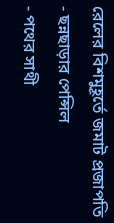রেলের বিশমুহূর্তে জমাট প্রজাপতি - ছন্নছাড়ার পেন্সিল
- পথের সাথী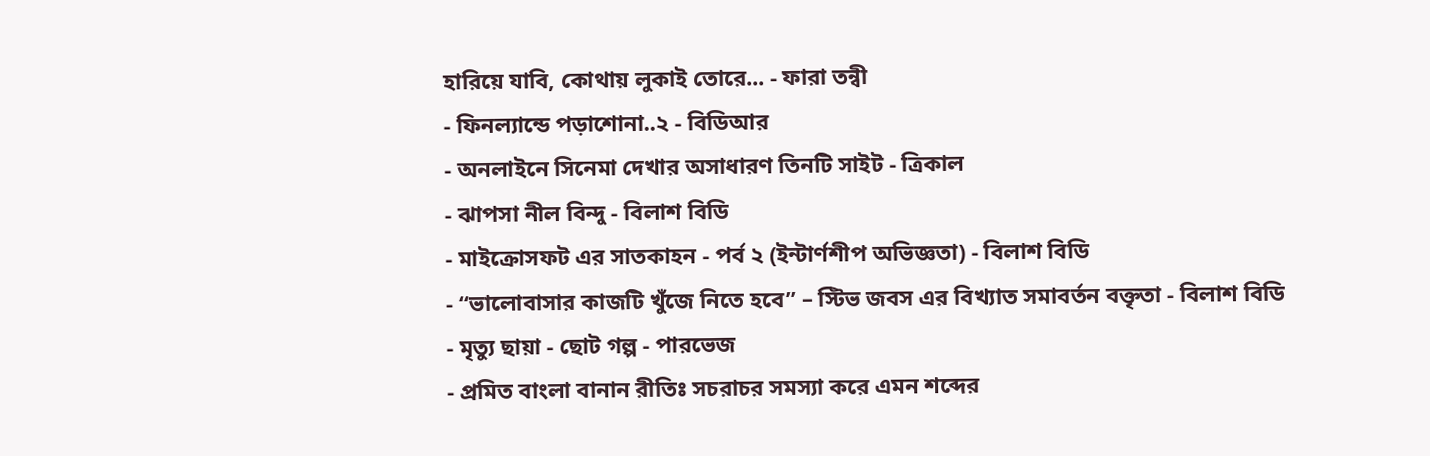হারিয়ে যাবি, কোথায় লুকাই তোরে... - ফারা তন্বী
- ফিনল্যান্ডে পড়াশোনা..২ - বিডিআর
- অনলাইনে সিনেমা দেখার অসাধারণ তিনটি সাইট - ত্রিকাল
- ঝাপসা নীল বিন্দু - বিলাশ বিডি
- মাইক্রোসফট এর সাতকাহন - পর্ব ২ (ইন্টার্ণশীপ অভিজ্ঞতা) - বিলাশ বিডি
- “ভালোবাসার কাজটি খুঁজে নিতে হবে” – স্টিভ জবস এর বিখ্যাত সমাবর্তন বক্তৃতা - বিলাশ বিডি
- মৃত্যু ছায়া - ছোট গল্প - পারভেজ
- প্রমিত বাংলা বানান রীতিঃ সচরাচর সমস্যা করে এমন শব্দের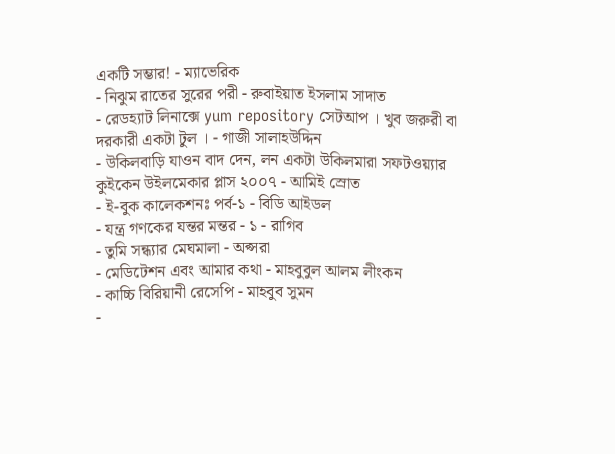একটি সম্ভার! - ম্যাভেরিক
- নিঝুম রাতের সুরের পরী - রুবাইয়াত ইসলাম সাদাত
- রেডহ্যাট লিনাক্সে yum repository সেটআপ । খুব জরুরী বা দরকারী একটা টুল । - গাজী সালাহউদ্দিন
- উকিলবাড়ি যাওন বাদ দেন, লন একটা উকিলমারা সফটওয়্যার কুইকেন উইলমেকার প্লাস ২০০৭ - আমিই স্রোত
- ই-বুক কালেকশনঃ পর্ব-১ - বিডি আইডল
- যন্ত্র গণকের যন্তর মন্তর - ১ - রাগিব
- তুমি সন্ধ্যার মেঘমালা - অপ্সরা
- মেডিটেশন এবং আমার কথা - মাহবুবুল আলম লীংকন
- কাচ্চি বিরিয়ানী রেসেপি - মাহবুব সুমন
-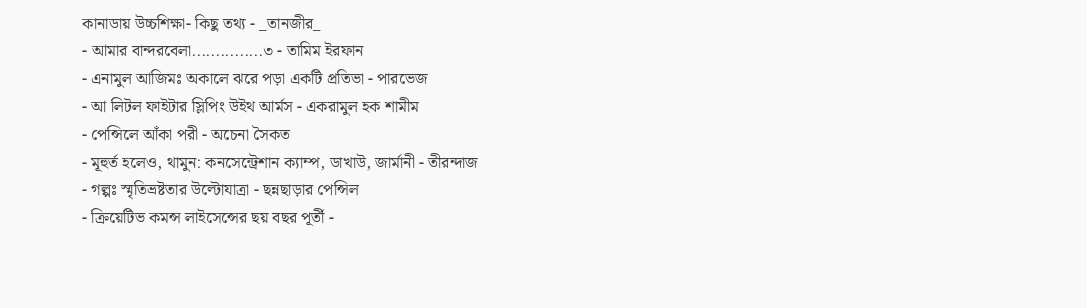কানাডায় উচ্চশিক্ষা- কিছু তথ্য - _তানজীর_
- আমার বান্দরবেলা...............৩ - তামিম ইরফান
- এনামুল আজিমঃ অকালে ঝরে পড়া একটি প্রতিভা - পারভেজ
- আ লিটল ফাইটার স্লিপিং উইথ আর্মস - একরামুল হক শামীম
- পেন্সিলে আঁকা পরী - অচেনা সৈকত
- মূহুর্ত হলেও, থামুন: কনসেন্ট্রেশান ক্যাম্প, ডাখাউ, জার্মানী - তীরন্দাজ
- গল্পঃ স্মৃতিভ্রষ্টতার উল্টোযাত্রা - ছন্নছাড়ার পেন্সিল
- ক্রিয়েটিভ কমন্স লাইসেন্সের ছয় বছর পূর্তী -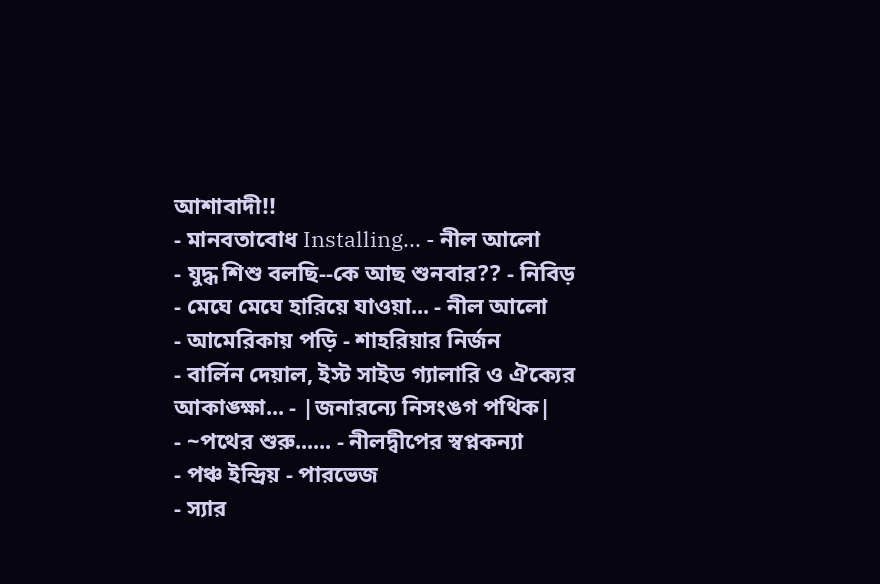আশাবাদী!!
- মানবতাবোধ Installing... - নীল আলো
- যুদ্ধ শিশু বলছি--কে আছ শুনবার?? - নিবিড়
- মেঘে মেঘে হারিয়ে যাওয়া... - নীল আলো
- আমেরিকায় পড়ি - শাহরিয়ার নির্জন
- বার্লিন দেয়াল, ইস্ট সাইড গ্যালারি ও ঐক্যের আকাঙ্ক্ষা... - |জনারন্যে নিসংঙগ পথিক|
- ~পথের শুরু...... - নীলদ্বীপের স্বপ্নকন্যা
- পঞ্চ ইন্দ্রিয় - পারভেজ
- স্যার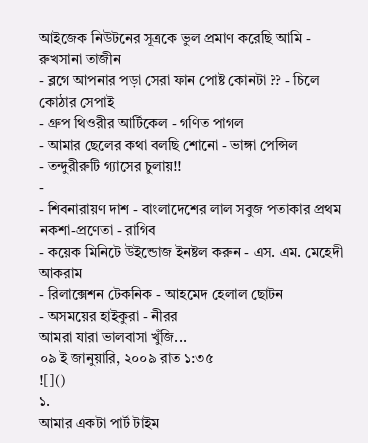আইজেক নিউটনের সূত্রকে ভুল প্রমাণ করেছি আমি - রুখসানা তাজীন
- ব্লগে আপনার পড়া সেরা ফান পোষ্ট কোনটা ?? - চিলে কোঠার সেপাই
- গ্রুপ থিওরীর আর্টিকেল - গণিত পাগল
- আমার ছেলের কথা বলছি শোনো - ভাঙ্গা পেন্সিল
- তন্দুরীরুটি গ্যাসের চুলায়!!
-
- শিবনারায়ণ দাশ - বাংলাদেশের লাল সবুজ পতাকার প্রথম নকশা-প্রণেতা - রাগিব
- কয়েক মিনিটে উইন্ডোজ ইনষ্টল করুন - এস. এম. মেহেদী আকরাম
- রিলাক্সেশন টেকনিক - আহমেদ হেলাল ছোটন
- অসময়ের হাইকুরা - নীরর
আমরা যারা ভালবাসা খুঁজি...
০৯ ই জানুয়ারি, ২০০৯ রাত ১:৩৫
![]()
১.
আমার একটা পার্ট টাইম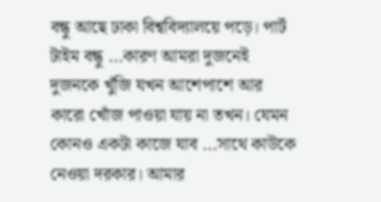বন্ধু আছে ঢাকা বিশ্ববিদ্যালয়ে পড়ে। পার্ট টাইম বন্ধু ...কারণ আমরা দুজনেই দুজনকে খুঁজি যখন আশেপাশে আর কারো খোঁজ পাওয়া যায় না তখন। যেমন কোনও একটা কাজে যাব ...সাথে কাউকে নেওয়া দরকার। আমার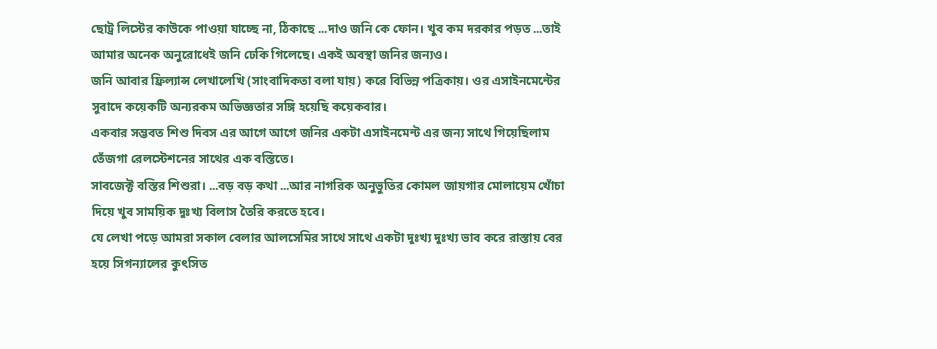ছোট্র লিস্টের কাউকে পাওয়া যাচ্ছে না, ঠিকাছে ...দাও জনি কে ফোন। খুব কম দরকার পড়ত ...তাই আমার অনেক অনুরোধেই জনি ঢেকি গিলেছে। একই অবস্থা জনির জন্যও।
জনি আবার ফ্রিল্যান্স লেখালেখি (সাংবাদিকতা বলা যায়) করে বিভিন্ন পত্রিকায়। ওর এসাইনমেন্টের সুবাদে কয়েকটি অন্যরকম অভিজ্ঞতার সঙ্গি হয়েছি কয়েকবার।
একবার সম্ভবত শিশু দিবস এর আগে আগে জনির একটা এসাইনমেন্ট এর জন্য সাথে গিয়েছিলাম তেঁজগা রেলস্টেশনের সাথের এক বস্তিতে।
সাবজেক্ট বস্তির শিশুরা। ...বড় বড় কথা ...আর নাগরিক অনুভুতির কোমল জায়গার মোলায়েম খোঁচা দিয়ে খুব সাময়িক দুঃখ্য বিলাস তৈরি করতে হবে।
যে লেখা পড়ে আমরা সকাল বেলার আলসেমির সাথে সাথে একটা দুঃখ্য দুঃখ্য ভাব করে রাস্তায় বের হয়ে সিগন্যালের কুৎসিত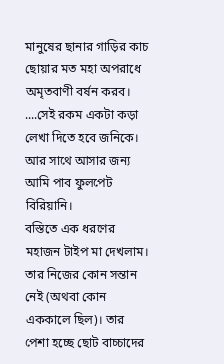মানুষের ছানার গাড়ির কাচ ছোয়ার মত মহা অপরাধে অমৃতবাণী বর্ষন করব। ....সেই রকম একটা কড়া লেখা দিতে হবে জনিকে। আর সাথে আসার জন্য আমি পাব ফুলপেট বিরিয়ানি।
বস্তিতে এক ধরণের মহাজন টাইপ মা দেখলাম। তার নিজের কোন সন্তান নেই (অথবা কোন এককালে ছিল)। তার পেশা হচ্ছে ছোট বাচ্চাদের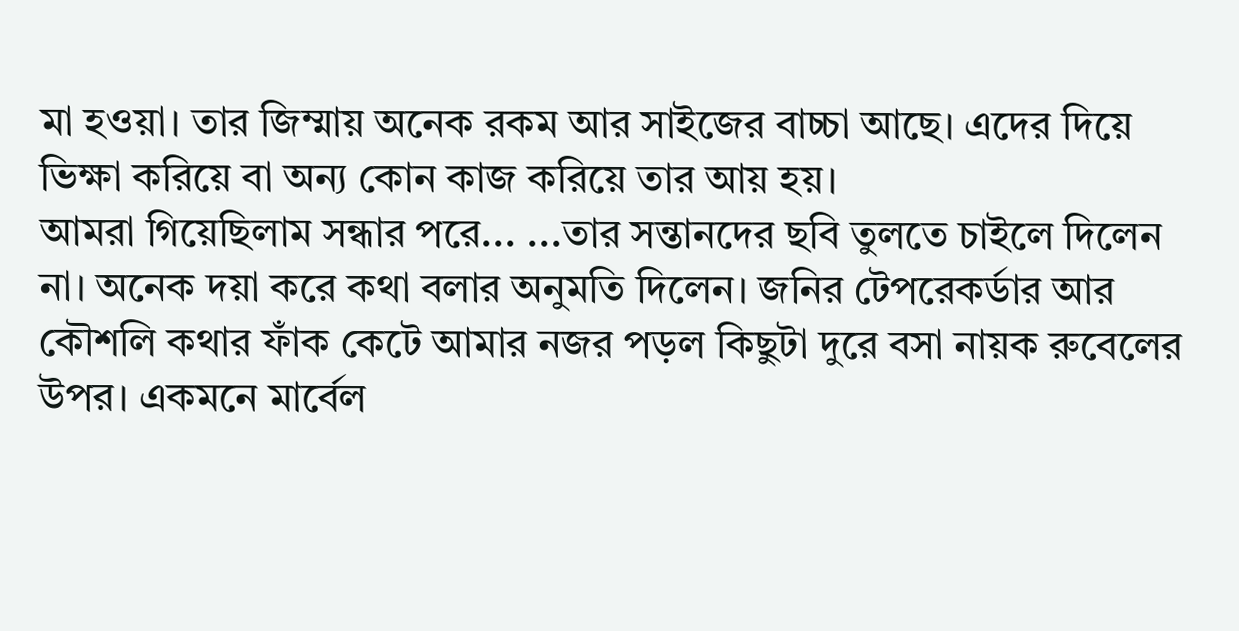মা হওয়া। তার জিম্মায় অনেক রকম আর সাইজের বাচ্চা আছে। এদের দিয়ে ভিক্ষা করিয়ে বা অন্য কোন কাজ করিয়ে তার আয় হয়।
আমরা গিয়েছিলাম সন্ধার পরে... ...তার সন্তানদের ছবি তুলতে চাইলে দিলেন না। অনেক দয়া করে কথা বলার অনুমতি দিলেন। জনির টেপরেকর্ডার আর কৌশলি কথার ফাঁক কেটে আমার নজর পড়ল কিছুটা দুরে বসা নায়ক রুবেলের উপর। একমনে মার্বেল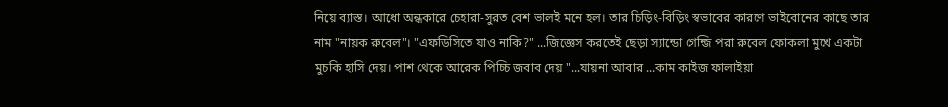নিয়ে ব্যাস্ত। আধো অন্ধকারে চেহারা-সুরত বেশ ভালই মনে হল। তার চিড়িং-বিড়িং স্বভাবের কারণে ভাইবোনের কাছে তার নাম "নায়ক রুবেল"। "এফডিসিতে যাও নাকি?" ...জিজ্ঞেস করতেই ছেড়া স্যান্ডো গেন্জি পরা রুবেল ফোকলা মুখে একটা মুচকি হাসি দেয়। পাশ থেকে আরেক পিচ্চি জবাব দেয় "...যায়না আবার ...কাম কাইজ ফালাইয়া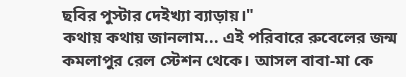ছবির পুস্টার দেইখ্যা ব্যাড়ায়।"
কথায় কথায় জানলাম... এই পরিবারে রুবেলের জন্ম কমলাপুর রেল স্টেশন থেকে। আসল বাবা-মা কে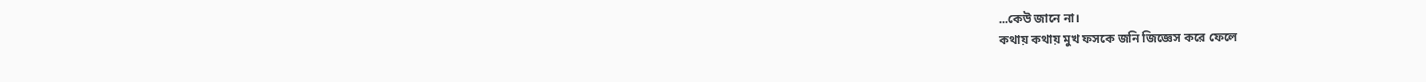...কেউ জানে না।
কথায় কথায় মুখ ফসকে জনি জিজ্ঞেস করে ফেলে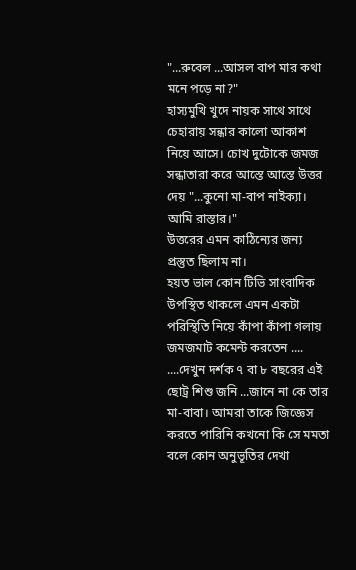"...রুবেল ...আসল বাপ মার কথা মনে পড়ে না?"
হাস্যমুখি খুদে নায়ক সাথে সাথে চেহারায় সন্ধার কালো আকাশ নিয়ে আসে। চোখ দুটোকে জমজ সন্ধাতারা করে আস্তে আস্তে উত্তর দেয় "...কুনো মা-বাপ নাইক্যা। আমি রাস্তার।"
উত্তরের এমন কাঠিন্যের জন্য প্রস্তুত ছিলাম না।
হয়ত ভাল কোন টিভি সাংবাদিক উপস্থিত থাকলে এমন একটা পরিস্থিতি নিয়ে কাঁপা কাঁপা গলায় জমজমাট কমেন্ট করতেন ....
....দেখুন দর্শক ৭ বা ৮ বছরের এই ছোট্র শিশু জনি ...জানে না কে তার মা-বাবা। আমরা তাকে জিজ্ঞেস করতে পারিনি কখনো কি সে মমতা বলে কোন অনুভূতির দেখা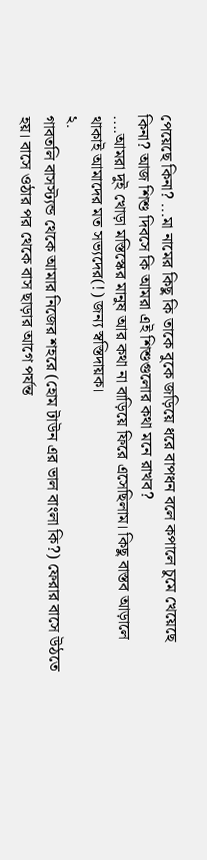পেয়েছে কিনা? ...মা নামের কিছু কি তাকে বুকে জড়িয়ে ধরে বাপধন বলে কপালে চুমে খেয়েছে কিনা? আজ শিশু দিবসে কি আমরা এই শিশুগুলোর কথা মনে রাখব?
....আমরা দুই খোড়া মস্তিস্কের মানুষ আর কথা না বাড়িয়ে ফিরে এসেছিলাম। কিছু বাস্তব আড়ালে থাকাই আমাদের মত সভ্যদের(!) জন্য স্বস্তিদায়ক।
২.
গাবতলি বাসস্ট্যন্ড থেকে আমার নিজের শহরে (হোম টাউন এর ভাল বাংলা কি?) ফেরার বাসে উঠতে হয়। বাসে ওঠার পর থেকে বাস ছাড়ার আগে পর্যন্ত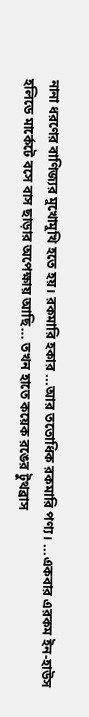নানা ধরণের বাণিজ্যর মুখোমুখি হতে হয়। রকমারি হকার ...আর ততোধিক রকমারি পণ্য। ...একবার এরকম ইন-হাউস হলিডে মার্কেটে বসে বাস ছাড়ার অপেক্ষায় আছি... তখন হাতে কয়েক রঙের টুথব্রাস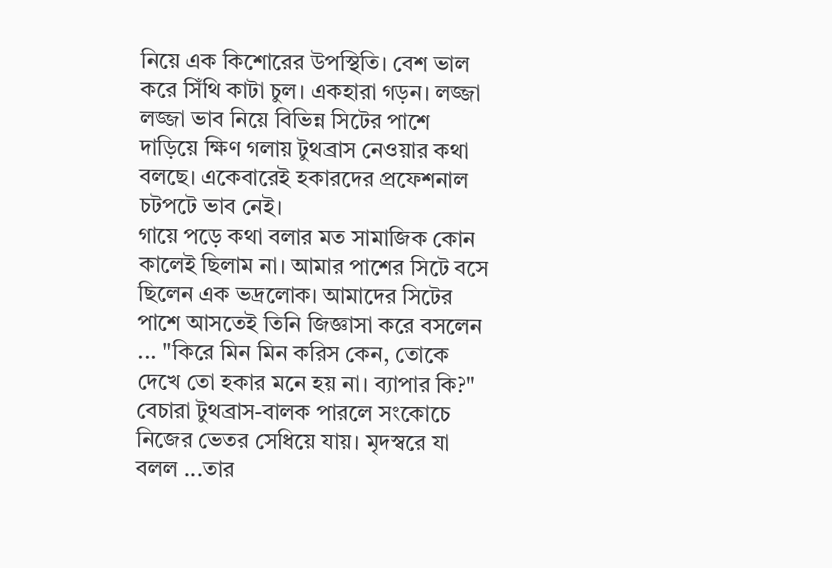নিয়ে এক কিশোরের উপস্থিতি। বেশ ভাল করে সিঁথি কাটা চুল। একহারা গড়ন। লজ্জা লজ্জা ভাব নিয়ে বিভিন্ন সিটের পাশে দাড়িয়ে ক্ষিণ গলায় টুথব্রাস নেওয়ার কথা বলছে। একেবারেই হকারদের প্রফেশনাল চটপটে ভাব নেই।
গায়ে পড়ে কথা বলার মত সামাজিক কোন কালেই ছিলাম না। আমার পাশের সিটে বসে ছিলেন এক ভদ্রলোক। আমাদের সিটের পাশে আসতেই তিনি জিজ্ঞাসা করে বসলেন ... "কিরে মিন মিন করিস কেন, তোকে দেখে তো হকার মনে হয় না। ব্যাপার কি?"
বেচারা টুথব্রাস-বালক পারলে সংকোচে নিজের ভেতর সেধিয়ে যায়। মৃদস্বরে যা বলল ...তার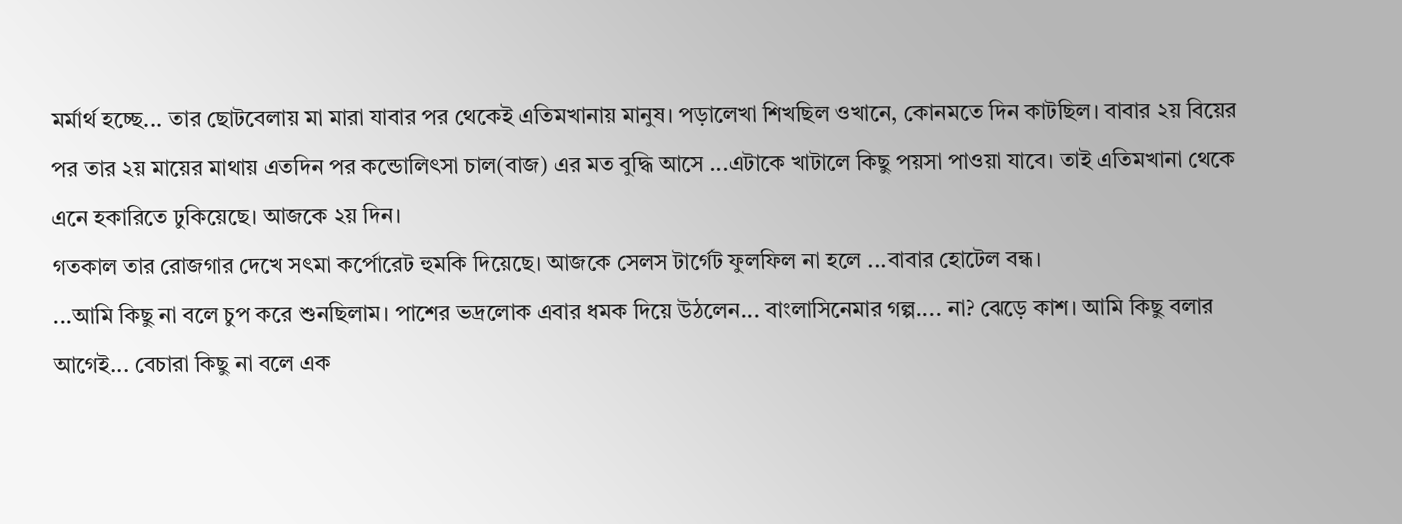মর্মার্থ হচ্ছে... তার ছোটবেলায় মা মারা যাবার পর থেকেই এতিমখানায় মানুষ। পড়ালেখা শিখছিল ওখানে, কোনমতে দিন কাটছিল। বাবার ২য় বিয়ের পর তার ২য় মায়ের মাথায় এতদিন পর কন্ডোলিৎসা চাল(বাজ) এর মত বুদ্ধি আসে ...এটাকে খাটালে কিছু পয়সা পাওয়া যাবে। তাই এতিমখানা থেকে এনে হকারিতে ঢুকিয়েছে। আজকে ২য় দিন।
গতকাল তার রোজগার দেখে সৎমা কর্পোরেট হুমকি দিয়েছে। আজকে সেলস টার্গেট ফুলফিল না হলে ...বাবার হোটেল বন্ধ।
...আমি কিছু না বলে চুপ করে শুনছিলাম। পাশের ভদ্রলোক এবার ধমক দিয়ে উঠলেন... বাংলাসিনেমার গল্প.... না? ঝেড়ে কাশ। আমি কিছু বলার আগেই... বেচারা কিছু না বলে এক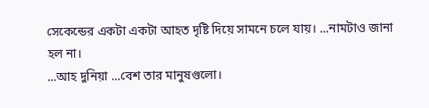সেকেন্ডের একটা একটা আহত দৃষ্টি দিয়ে সামনে চলে যায়। ...নামটাও জানা হল না।
...আহ দুনিয়া ...বেশ তার মানুষগুলো।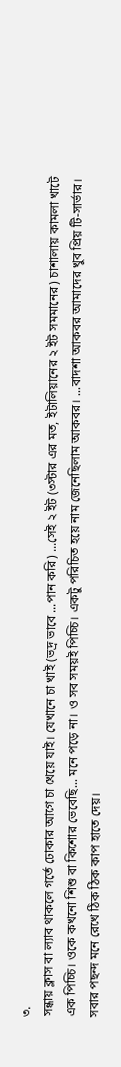৩.
সন্ধায় ক্লাস বা ল্যাব থাকলে গর্তে ঢোকার আগে চা খেয়ে যাই। যেখানে চা খাই (ভদ্র ভাবে ...পান করি) ...সেই ২ ইট (৩স্টার এর মত, ইটালিয়ানের ২ ইট সমমানের) চাশালায় কামলা খাটে এক পিচ্চি। ওকে কখনো শিশু বা কিশোর ভেবেছি... মনে পড়ে না। ও সব সময়ই পিচ্চি। একটু পরিচিত হয়ে নাম জেনেছিলাম আকবর। ...বাদশা আকবর আমাদের খুব প্রিয় টি-সার্ভার। সবার পছন্দ মনে রেখে ঠিক ঠিক কাপ হাতে দেয়।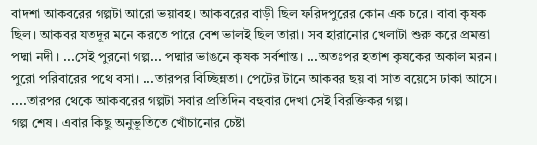বাদশা আকবরের গল্পটা আরো ভয়াবহ। আকবরের বাড়ী ছিল ফরিদপুরের কোন এক চরে। বাবা কৃষক ছিল। আকবর যতদূর মনে করতে পারে বেশ ভালই ছিল তারা। সব হারানোর খেলাটা শুরু করে প্রমত্তা পদ্মা নদী। ...সেই পুরনো গল্প... পদ্মার ভাঙনে কৃষক সর্বশান্ত। ...অতঃপর হতাশ কৃষকের অকাল মরন। পুরো পরিবারের পথে বসা। ...তারপর বিচ্ছিন্নতা। পেটের টানে আকবর ছয় বা সাত বয়েসে ঢাকা আসে। ....তারপর থেকে আকবরের গল্পটা সবার প্রতিদিন বহুবার দেখা সেই বিরক্তিকর গল্প।
গল্প শেষ। এবার কিছু অনুভূতিতে খোঁচানোর চেষ্টা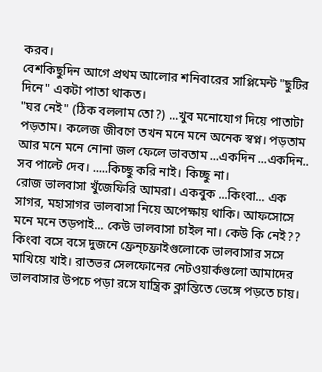করব।
বেশকিছুদিন আগে প্রথম আলোর শনিবারের সাপ্লিমেন্ট "ছুটির দিনে" একটা পাতা থাকত।
"ঘর নেই" (ঠিক বললাম তো?) ...খুব মনোযোগ দিয়ে পাতাটা পড়তাম। কলেজ জীবণে তখন মনে মনে অনেক স্বপ্ন। পড়তাম আর মনে মনে নোনা জল ফেলে ভাবতাম ...একদিন ...একদিন.. সব পাল্টে দেব। .....কিচ্ছু করি নাই। কিচ্ছু না।
রোজ ভালবাসা খুঁজেফিরি আমরা। একবুক ...কিংবা... এক সাগর, মহাসাগর ভালবাসা নিয়ে অপেক্ষায় থাকি। আফসোসে মনে মনে তড়পাই... কেউ ভালবাসা চাইল না। কেউ কি নেই??
কিংবা বসে বসে দুজনে ফ্রেন্চফ্রাইগুলোকে ভালবাসার সসে মাখিয়ে খাই। রাতভর সেলফোনের নেটওয়ার্কগুলো আমাদের ভালবাসার উপচে পড়া রসে যান্ত্রিক ক্লান্তিতে ভেঙ্গে পড়তে চায়।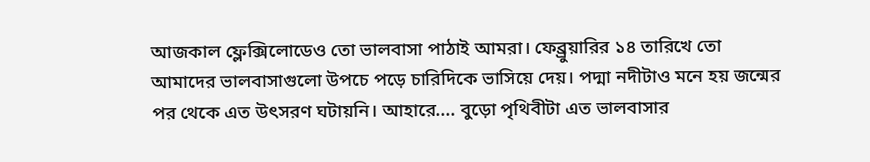আজকাল ফ্লেক্সিলোডেও তো ভালবাসা পাঠাই আমরা। ফেব্র্রুয়ারির ১৪ তারিখে তো আমাদের ভালবাসাগুলো উপচে পড়ে চারিদিকে ভাসিয়ে দেয়। পদ্মা নদীটাও মনে হয় জন্মের পর থেকে এত উৎসরণ ঘটায়নি। আহারে.... বুড়ো পৃথিবীটা এত ভালবাসার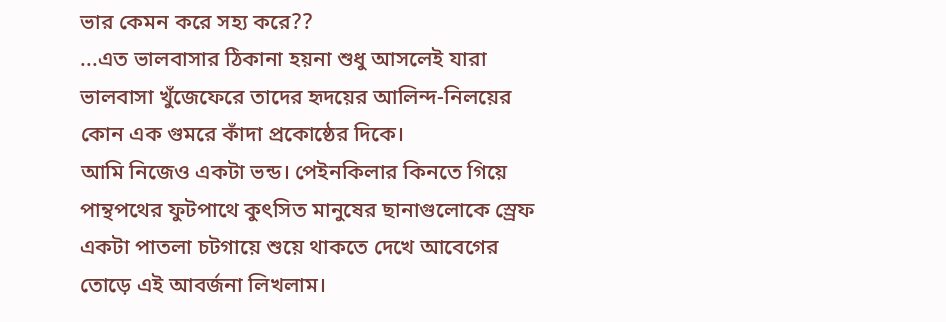ভার কেমন করে সহ্য করে??
...এত ভালবাসার ঠিকানা হয়না শুধু আসলেই যারা ভালবাসা খুঁজেফেরে তাদের হৃদয়ের আলিন্দ-নিলয়ের কোন এক গুমরে কাঁদা প্রকোষ্ঠের দিকে।
আমি নিজেও একটা ভন্ড। পেইনকিলার কিনতে গিয়ে পান্থপথের ফুটপাথে কুৎসিত মানুষের ছানাগুলোকে স্র্রেফ একটা পাতলা চটগায়ে শুয়ে থাকতে দেখে আবেগের তোড়ে এই আবর্জনা লিখলাম।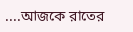....আজকে রাতের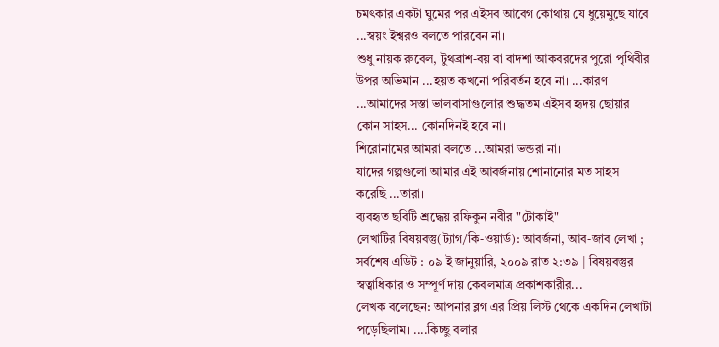চমৎকার একটা ঘুমের পর এইসব আবেগ কোথায় যে ধুয়েমুছে যাবে ...স্বয়ং ইশ্বরও বলতে পারবেন না।
শুধু নায়ক রুবেল, টুথব্রাশ-বয় বা বাদশা আকবরদের পুরো পৃথিবীর উপর অভিমান ...হয়ত কখনো পরিবর্তন হবে না। ...কারণ ...আমাদের সস্তা ভালবাসাগুলোর শুদ্ধতম এইসব হৃদয় ছোয়ার কোন সাহস... কোনদিনই হবে না।
শিরোনামের আমরা বলতে ...আমরা ভন্ডরা না।
যাদের গল্পগুলো আমার এই আবর্জনায় শোনানোর মত সাহস করেছি ...তারা।
ব্যবহৃত ছবিটি শ্রদ্ধেয় রফিকুন নবীর "টোকাই"
লেখাটির বিষয়বস্তু(ট্যাগ/কি-ওয়ার্ড): আবর্জনা, আব-জাব লেখা ;
সর্বশেষ এডিট : ০৯ ই জানুয়ারি, ২০০৯ রাত ২:৩৯ | বিষয়বস্তুর স্বত্বাধিকার ও সম্পূর্ণ দায় কেবলমাত্র প্রকাশকারীর...
লেখক বলেছেন: আপনার ব্লগ এর প্রিয় লিস্ট থেকে একদিন লেখাটা পড়েছিলাম। ....কিচ্ছু বলার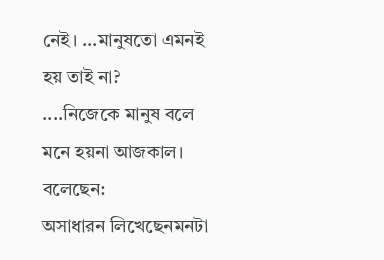নেই। ...মানুষতো এমনই হয় তাই না?
....নিজেকে মানুষ বলে মনে হয়না আজকাল।
বলেছেন:
অসাধারন লিখেছেনমনটা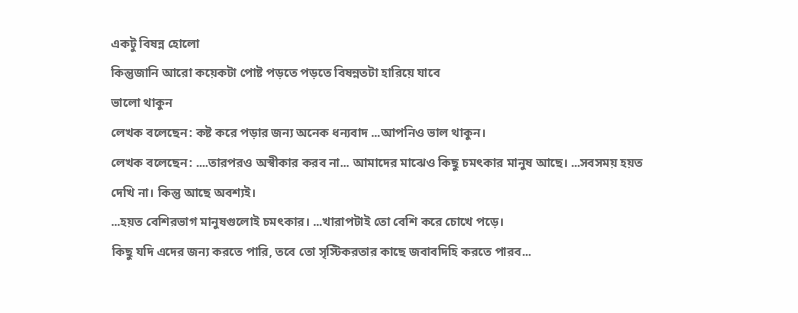একটু বিষন্ন হোলো
কিন্তুজানি আরো কয়েকটা পোষ্ট পড়তে পড়তে বিষন্নতটা হারিয়ে যাবে
ভালো থাকুন
লেখক বলেছেন: কষ্ট করে পড়ার জন্য অনেক ধন্যবাদ ...আপনিও ভাল থাকুন।
লেখক বলেছেন: ....তারপরও অস্বীকার করব না... আমাদের মাঝেও কিছু চমৎকার মানুষ আছে। ...সবসময় হয়ত দেখি না। কিন্তু আছে অবশ্যই।
...হয়ত বেশিরভাগ মানুষগুলোই চমৎকার। ...খারাপটাই তো বেশি করে চোখে পড়ে।
কিছু যদি এদের জন্য করতে পারি, তবে তো সৃস্টিকরতার কাছে জবাবদিহি করতে পারব...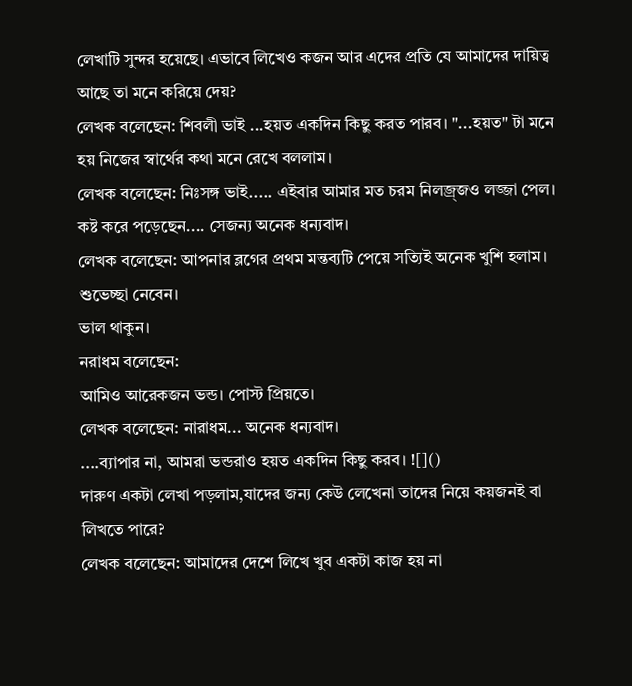লেখাটি সুন্দর হয়েছে। এভাবে লিখেও কজন আর এদের প্রতি যে আমাদের দায়িত্ব আছে তা মনে করিয়ে দেয়?
লেখক বলেছেন: শিবলী ভাই ...হয়ত একদিন কিছু করত পারব। "...হয়ত" টা মনে হয় নিজের স্বার্থের কথা মনে রেখে বললাম।
লেখক বলেছেন: নিঃসঙ্গ ভাই..... এইবার আমার মত চরম নিলজ্র্জও লজ্জা পেল।
কষ্ট করে পড়েছেন.... সেজন্য অনেক ধন্যবাদ।
লেখক বলেছেন: আপনার ব্লগের প্রথম মন্তব্যটি পেয়ে সত্যিই অনেক খুশি হলাম। শুভেচ্ছা নেবেন।
ভাল থাকুন।
নরাধম বলেছেন:
আমিও আরেকজন ভন্ড। পোস্ট প্রিয়তে।
লেখক বলেছেন: নারাধম... অনেক ধন্যবাদ।
....ব্যাপার না, আমরা ভন্ডরাও হয়ত একদিন কিছু করব। ![]()
দারুণ একটা লেখা পড়লাম,যাদের জন্য কেউ লেখেনা তাদের নিয়ে কয়জনই বা লিখতে পারে?
লেখক বলেছেন: আমাদের দেশে লিখে খুব একটা কাজ হয় না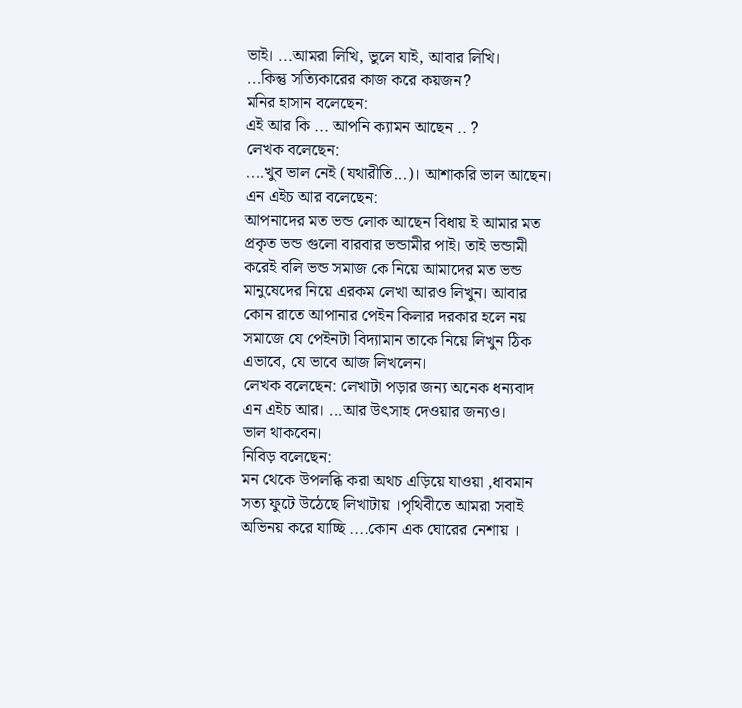ভাই। ...আমরা লিখি, ভুলে যাই, আবার লিখি।
...কিন্তু সত্যিকারের কাজ করে কয়জন?
মনির হাসান বলেছেন:
এই আর কি ... আপনি ক্যামন আছেন .. ?
লেখক বলেছেন:
....খুব ভাল নেই (যথারীতি...)। আশাকরি ভাল আছেন।
এন এইচ আর বলেছেন:
আপনাদের মত ভন্ড লোক আছেন বিধায় ই আমার মত প্রকৃত ভন্ড গুলো বারবার ভন্ডামীর পাই। তাই ভন্ডামী করেই বলি ভন্ড সমাজ কে নিয়ে আমাদের মত ভন্ড মানুষেদের নিয়ে এরকম লেখা আরও লিখুন। আবার কোন রাতে আপানার পেইন কিলার দরকার হলে নয় সমাজে যে পেইনটা বিদ্যামান তাকে নিয়ে লিখুন ঠিক এভাবে, যে ভাবে আজ লিখলেন।
লেখক বলেছেন: লেখাটা পড়ার জন্য অনেক ধন্যবাদ এন এইচ আর। ...আর উৎসাহ দেওয়ার জন্যও।
ভাল থাকবেন।
নিবিড় বলেছেন:
মন থেকে উপলব্ধি করা অথচ এড়িয়ে যাওয়া ,ধাবমান সত্য ফুটে উঠেছে লিখাটায় ।পৃথিবীতে আমরা সবাই অভিনয় করে যাচ্ছি ....কোন এক ঘোরের নেশায় ।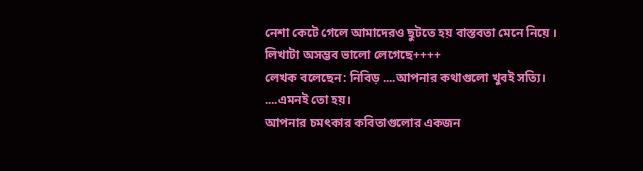নেশা কেটে গেলে আমাদেরও ছুটতে হয় বাস্তবতা মেনে নিয়ে ।
লিখাটা অসম্ভব ভালো লেগেছে++++
লেখক বলেছেন: নিবিড় ....আপনার কথাগুলো খুবই সত্যি। ....এমনই তো হয়।
আপনার চমৎকার কবিতাগুলোর একজন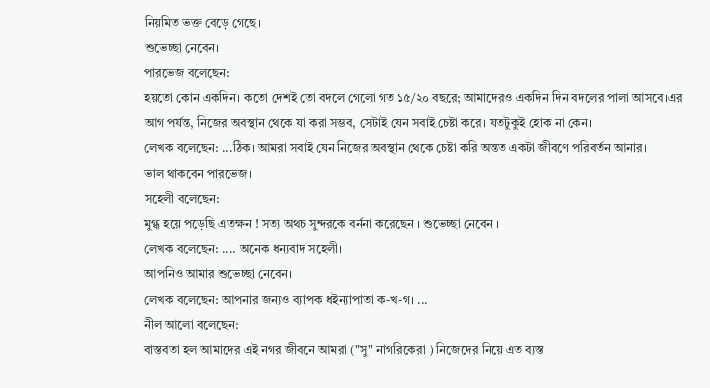নিয়মিত ভক্ত বেড়ে গেছে।
শুভেচ্ছা নেবেন।
পারভেজ বলেছেন:
হয়তো কোন একদিন। কতো দেশই তো বদলে গেলো গত ১৫/২০ বছরে; আমাদেরও একদিন দিন বদলের পালা আসবে।এর আগ পর্যন্ত, নিজের অবস্থান থেকে যা করা সম্ভব, সেটাই যেন সবাই চেষ্টা করে। যতটুকুই হোক না কেন।
লেখক বলেছেন: ...ঠিক। আমরা সবাই যেন নিজের অবস্থান থেকে চেষ্টা করি অন্তত একটা জীবণে পরিবর্তন আনার।
ভাল থাকবেন পারভেজ।
সহেলী বলেছেন:
মুগ্ধ হয়ে পড়েছি এতক্ষন ! সত্য অথচ সুন্দরকে বর্ননা করেছেন । শুভেচ্ছা নেবেন ।
লেখক বলেছেন: .... অনেক ধন্যবাদ সহেলী।
আপনিও আমার শুভেচ্ছা নেবেন।
লেখক বলেছেন: আপনার জন্যও ব্যাপক ধইন্যাপাতা ক-খ-গ। ...
নীল আলো বলেছেন:
বাস্তবতা হল আমাদের এই নগর জীবনে আমরা ("সু" নাগরিকেরা ) নিজেদের নিয়ে এত ব্যস্ত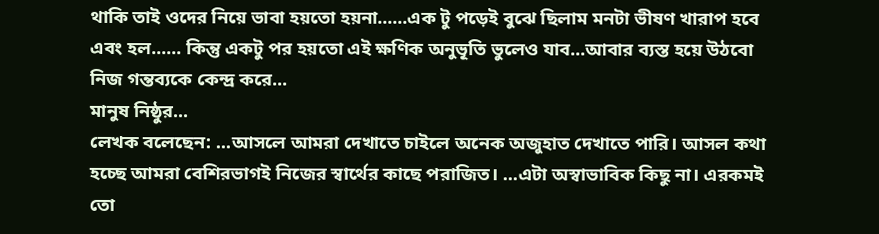থাকি তাই ওদের নিয়ে ভাবা হয়তো হয়না......এক টু পড়েই বুঝে ছিলাম মনটা ভীষণ খারাপ হবে এবং হল...... কিন্তু একটু পর হয়তো এই ক্ষণিক অনুভূতি ভুলেও যাব...আবার ব্যস্ত হয়ে উঠবো নিজ গন্তব্যকে কেন্দ্র করে...
মানুষ নিষ্ঠুর...
লেখক বলেছেন: ...আসলে আমরা দেখাতে চাইলে অনেক অজুহাত দেখাতে পারি। আসল কথা হচ্ছে আমরা বেশিরভাগই নিজের স্বার্থের কাছে পরাজিত। ...এটা অস্বাভাবিক কিছু না। এরকমই তো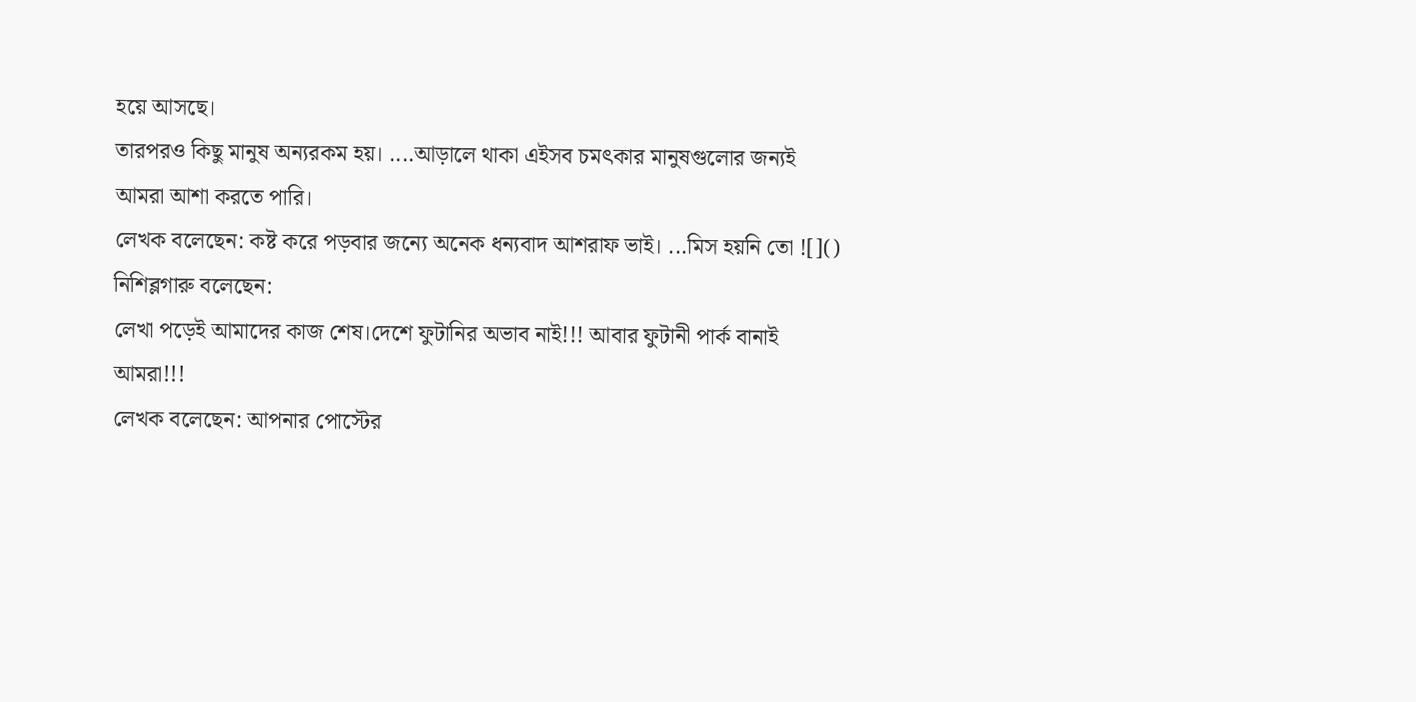হয়ে আসছে।
তারপরও কিছু মানুষ অন্যরকম হয়। ....আড়ালে থাকা এইসব চমৎকার মানুষগুলোর জন্যই আমরা আশা করতে পারি।
লেখক বলেছেন: কষ্ট করে পড়বার জন্যে অনেক ধন্যবাদ আশরাফ ভাই। ...মিস হয়নি তো ![]()
নিশিব্লগারু বলেছেন:
লেখা পড়েই আমাদের কাজ শেষ।দেশে ফুটানির অভাব নাই!!! আবার ফুটানী পার্ক বানাই আমরা!!!
লেখক বলেছেন: আপনার পোস্টের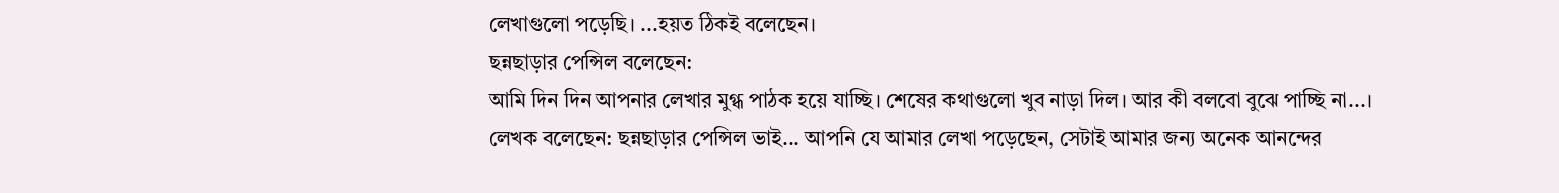লেখাগুলো পড়েছি। ...হয়ত ঠিকই বলেছেন।
ছন্নছাড়ার পেন্সিল বলেছেন:
আমি দিন দিন আপনার লেখার মুগ্ধ পাঠক হয়ে যাচ্ছি। শেষের কথাগুলো খুব নাড়া দিল। আর কী বলবো বুঝে পাচ্ছি না...।
লেখক বলেছেন: ছন্নছাড়ার পেন্সিল ভাই... আপনি যে আমার লেখা পড়েছেন, সেটাই আমার জন্য অনেক আনন্দের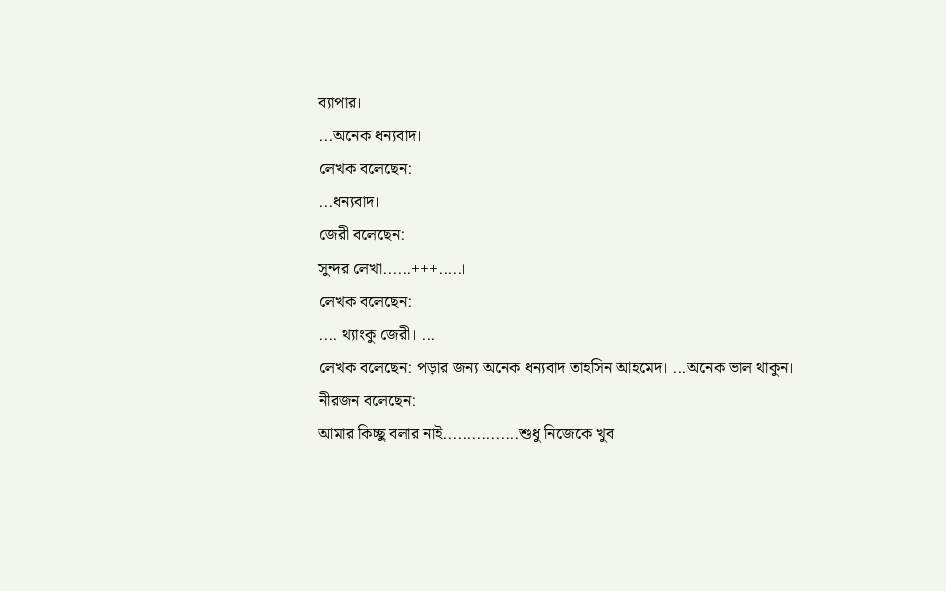ব্যাপার।
...অনেক ধন্যবাদ।
লেখক বলেছেন:
...ধন্যবাদ।
জেরী বলেছেন:
সুন্দর লেখা......+++.....।
লেখক বলেছেন:
.... থ্যাংকু জেরী। ...
লেখক বলেছেন: পড়ার জন্য অনেক ধন্যবাদ তাহসিন আহমেদ। ...অনেক ভাল থাকুন।
নীরজন বলেছেন:
আমার কিচ্ছু বলার নাই................শুধু নিজেকে খুব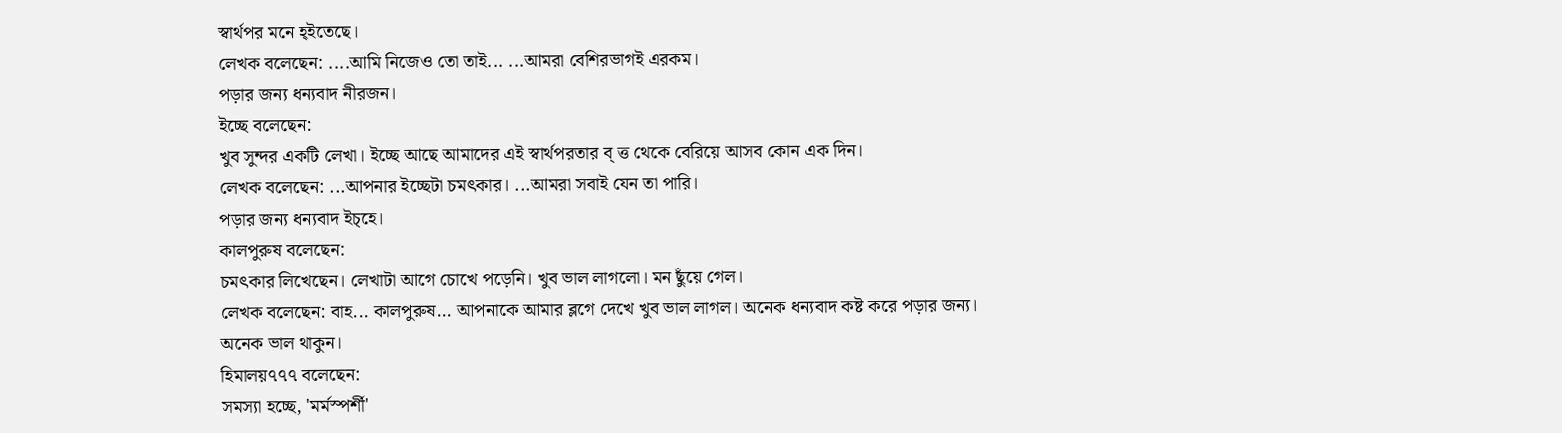স্বার্থপর মনে হ্ইতেছে।
লেখক বলেছেন: ....আমি নিজেও তো তাই... ...আমরা বেশিরভাগই এরকম।
পড়ার জন্য ধন্যবাদ নীরজন।
ইচ্ছে বলেছেন:
খুব সুন্দর একটি লেখা। ইচ্ছে আছে আমাদের এই স্বার্থপরতার ব্ ত্ত থেকে বেরিয়ে আসব কোন এক দিন।
লেখক বলেছেন: ...আপনার ইচ্ছেটা চমৎকার। ...আমরা সবাই যেন তা পারি।
পড়ার জন্য ধন্যবাদ ইচ্হে।
কালপুরুষ বলেছেন:
চমৎকার লিখেছেন। লেখাটা আগে চোখে পড়েনি। খুব ভাল লাগলো। মন ছুঁয়ে গেল।
লেখক বলেছেন: বাহ... কালপুরুষ... আপনাকে আমার ব্লগে দেখে খুব ভাল লাগল। অনেক ধন্যবাদ কষ্ট করে পড়ার জন্য।
অনেক ভাল থাকুন।
হিমালয়৭৭৭ বলেছেন:
সমস্যা হচ্ছে, 'মর্মস্পর্শী'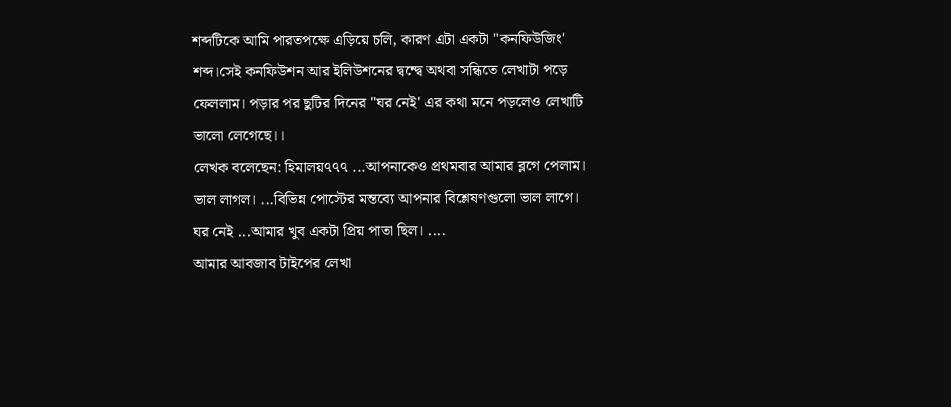শব্দটিকে আমি পারতপক্ষে এড়িয়ে চলি, কারণ এটা একটা "কনফিউজিং' শব্দ।সেই কনফিউশন আর ইলিউশনের দ্বন্দ্বে অথবা সন্ধিতে লেখাটা পড়ে ফেললাম। পড়ার পর ছুটির দিনের "ঘর নেই' এর কথা মনে পড়লেও লেখাটি ভালো লেগেছে।।
লেখক বলেছেন: হিমালয়৭৭৭ ...আপনাকেও প্রথমবার আমার ব্লগে পেলাম।
ভাল লাগল। ...বিভিন্ন পোস্টের মন্তব্যে আপনার বিশ্লেষণগুলো ভাল লাগে।
ঘর নেই ...আমার খুব একটা প্রিয় পাতা ছিল। ....
আমার আবজাব টাইপের লেখা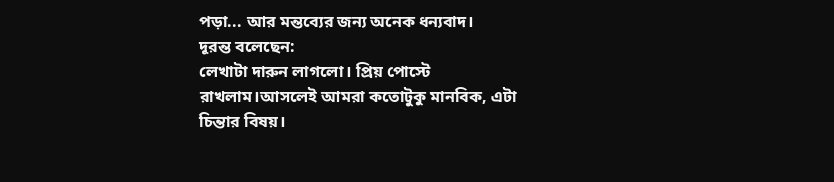পড়া... আর মন্তব্যের জন্য অনেক ধন্যবাদ।
দূরন্ত বলেছেন:
লেখাটা দারুন লাগলো। প্রিয় পোস্টে রাখলাম।আসলেই আমরা কতোটুকু মানবিক, এটা চিন্তার বিষয়।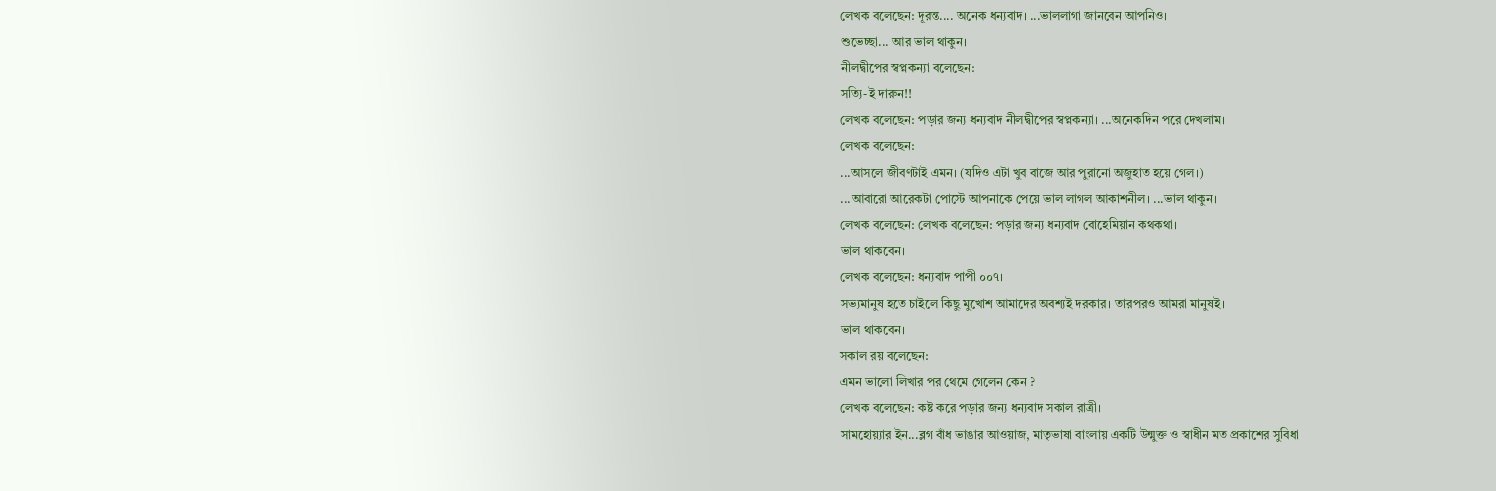লেখক বলেছেন: দূরন্ত.... অনেক ধন্যবাদ। ...ভাললাগা জানবেন আপনিও।
শুভেচ্ছা... আর ভাল থাকুন।
নীলদ্বীপের স্বপ্নকন্যা বলেছেন:
সত্যি-ই দারুন!!
লেখক বলেছেন: পড়ার জন্য ধন্যবাদ নীলদ্বীপের স্বপ্নকন্যা। ...অনেকদিন পরে দেখলাম।
লেখক বলেছেন:
...আসলে জীবণটাই এমন। (যদিও এটা খুব বাজে আর পুরানো অজুহাত হয়ে গেল।)
...আবারো আরেকটা পোস্টে আপনাকে পেয়ে ভাল লাগল আকাশনীল। ...ভাল থাকুন।
লেখক বলেছেন: লেখক বলেছেন: পড়ার জন্য ধন্যবাদ বোহেমিয়ান কথকথা।
ভাল থাকবেন।
লেখক বলেছেন: ধন্যবাদ পাপী ০০৭।
সভ্যমানুষ হতে চাইলে কিছু মুখোশ আমাদের অবশ্যই দরকার। তারপরও আমরা মানুষই।
ভাল থাকবেন।
সকাল রয় বলেছেন:
এমন ভালো লিখার পর থেমে গেলেন কেন ?
লেখক বলেছেন: কষ্ট করে পড়ার জন্য ধন্যবাদ সকাল রাত্রী।
সামহোয়্যার ইন...ব্লগ বাঁধ ভাঙার আওয়াজ, মাতৃভাষা বাংলায় একটি উন্মুক্ত ও স্বাধীন মত প্রকাশের সুবিধা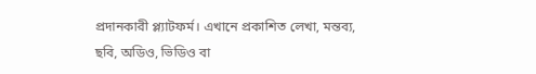প্রদানকারী প্ল্যাটফর্ম। এখানে প্রকাশিত লেখা, মন্তব্য, ছবি, অডিও, ভিডিও বা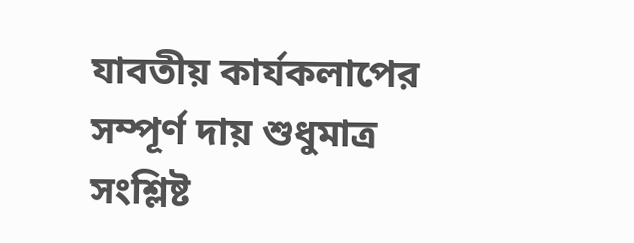যাবতীয় কার্যকলাপের সম্পূর্ণ দায় শুধুমাত্র সংশ্লিষ্ট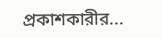প্রকাশকারীর...